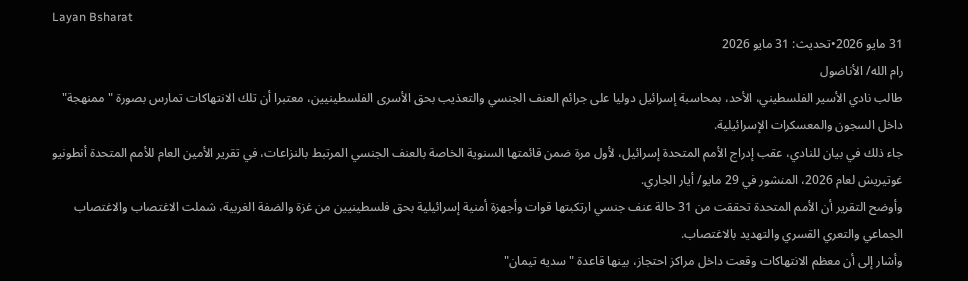Layan Bsharat
31 مايو 2026•تحديث: 31 مايو 2026
رام الله/ الأناضول
طالب نادي الأسير الفلسطيني، الأحد، بمحاسبة إسرائيل دوليا على جرائم العنف الجنسي والتعذيب بحق الأسرى الفلسطينيين، معتبرا أن تلك الانتهاكات تمارس بصورة "ممنهجة" داخل السجون والمعسكرات الإسرائيلية.
جاء ذلك في بيان للنادي، عقب إدراج الأمم المتحدة إسرائيل، لأول مرة ضمن قائمتها السنوية الخاصة بالعنف الجنسي المرتبط بالنزاعات، في تقرير الأمين العام للأمم المتحدة أنطونيو غوتيريش لعام 2026، المنشور في 29 مايو/ أيار الجاري.
وأوضح التقرير أن الأمم المتحدة تحققت من 31 حالة عنف جنسي ارتكبتها قوات وأجهزة أمنية إسرائيلية بحق فلسطينيين من غزة والضفة الغربية، شملت الاغتصاب والاغتصاب الجماعي والتعري القسري والتهديد بالاغتصاب.
وأشار إلى أن معظم الانتهاكات وقعت داخل مراكز احتجاز، بينها قاعدة "سديه تيمان"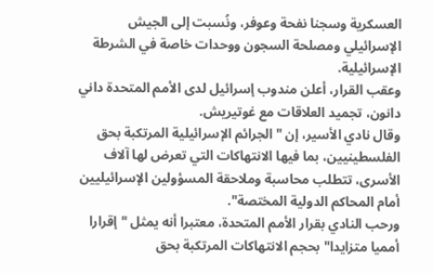العسكرية وسجنا نفحة وعوفر، ونُسبت إلى الجيش الإسرائيلي ومصلحة السجون ووحدات خاصة في الشرطة الإسرائيلية.
وعقب القرار، أعلن مندوب إسرائيل لدى الأمم المتحدة داني دانون، تجميد العلاقات مع غوتيريش.
وقال نادي الأسير، إن "الجرائم الإسرائيلية المرتكبة بحق الفلسطينيين، بما فيها الانتهاكات التي تعرض لها آلاف الأسرى، تتطلب محاسبة وملاحقة المسؤولين الإسرائيليين أمام المحاكم الدولية المختصة".
ورحب النادي بقرار الأمم المتحدة، معتبرا أنه يمثل "إقرارا أمميا متزايدا" بحجم الانتهاكات المرتكبة بحق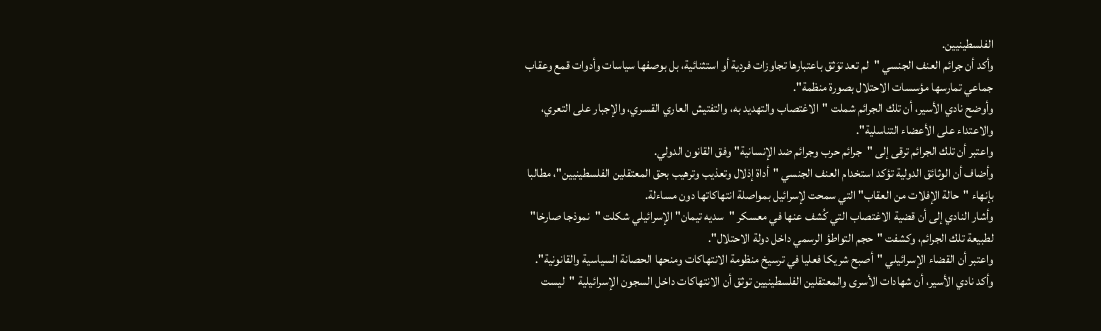الفلسطينيين.
وأكد أن جرائم العنف الجنسي "لم تعد توَثق باعتبارها تجاوزات فردية أو استثنائية، بل بوصفها سياسات وأدوات قمع وعقاب جماعي تمارسها مؤسسات الاحتلال بصورة منظمة".
وأوضح نادي الأسير، أن تلك الجرائم شملت "الاغتصاب والتهديد به، والتفتيش العاري القسري، والإجبار على التعري، والاعتداء على الأعضاء التناسلية".
واعتبر أن تلك الجرائم ترقى إلى "جرائم حرب وجرائم ضد الإنسانية" وفق القانون الدولي.
وأضاف أن الوثائق الدولية تؤكد استخدام العنف الجنسي "أداة إذلال وتعذيب وترهيب بحق المعتقلين الفلسطينيين"، مطالبا بإنهاء "حالة الإفلات من العقاب" التي سمحت لإسرائيل بمواصلة انتهاكاتها دون مساءلة.
وأشار النادي إلى أن قضية الاغتصاب التي كُشف عنها في معسكر "سديه تيمان" الإسرائيلي شكلت "نموذجا صارخا" لطبيعة تلك الجرائم، وكشفت "حجم التواطؤ الرسمي داخل دولة الاحتلال".
واعتبر أن القضاء الإسرائيلي "أصبح شريكا فعليا في ترسيخ منظومة الانتهاكات ومنحها الحصانة السياسية والقانونية".
وأكد نادي الأسير، أن شهادات الأسرى والمعتقلين الفلسطينيين توثق أن الانتهاكات داخل السجون الإسرائيلية "ليست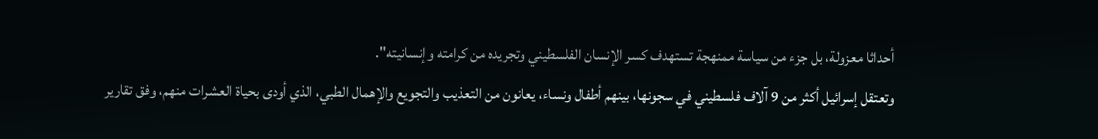أحداثا معزولة، بل جزء من سياسة ممنهجة تستهدف كسر الإنسان الفلسطيني وتجريده من كرامته وإنسانيته".
وتعتقل إسرائيل أكثر من 9 آلاف فلسطيني في سجونها، بينهم أطفال ونساء، يعانون من التعذيب والتجويع والإهمال الطبي، الذي أودى بحياة العشرات منهم، وفق تقارير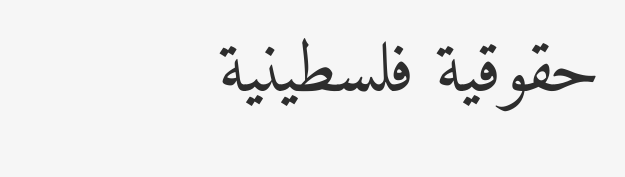حقوقية فلسطينية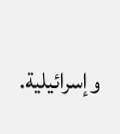وإسرائيلية.